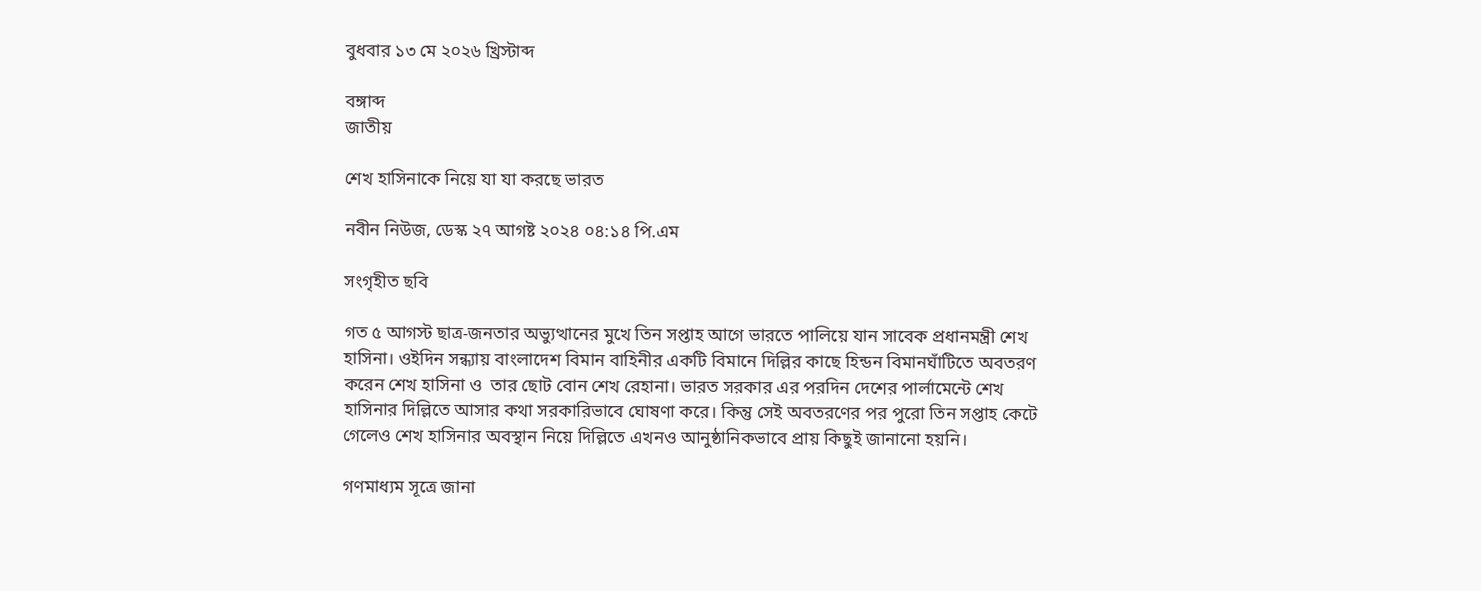বুধবার ১৩ মে ২০২৬ খ্রিস্টাব্দ

বঙ্গাব্দ
জাতীয়

শেখ হাসিনাকে নিয়ে যা যা করছে ভারত

নবীন নিউজ, ডেস্ক ২৭ আগষ্ট ২০২৪ ০৪:১৪ পি.এম

সংগৃহীত ছবি

গত ৫ আগস্ট ছাত্র-জনতার অভ্যুত্থানের মুখে তিন সপ্তাহ আগে ভারতে পালিয়ে যান সাবেক প্রধানমন্ত্রী শেখ হাসিনা। ওইদিন সন্ধ্যায় বাংলাদেশ বিমান বাহিনীর একটি বিমানে দিল্লির কাছে হিন্ডন বিমানঘাঁটিতে অবতরণ করেন শেখ হাসিনা ও  তার ছোট বোন শেখ রেহানা। ভারত সরকার এর পরদিন দেশের পার্লামেন্টে শেখ হাসিনার দিল্লিতে আসার কথা সরকারিভাবে ঘোষণা করে। কিন্তু সেই অবতরণের পর পুরো তিন সপ্তাহ কেটে গেলেও শেখ হাসিনার অবস্থান নিয়ে দিল্লিতে এখনও আনুষ্ঠানিকভাবে প্রায় কিছুই জানানো হয়নি।

গণমাধ্যম সূত্রে জানা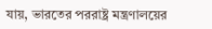যায়, ভারতের পররাষ্ট্র মন্ত্রণালয়ের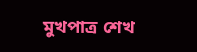মুখপাত্র শেখ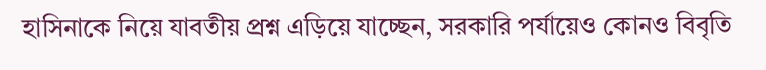হাসিনাকে নিয়ে যাবতীয় প্রশ্ন এড়িয়ে যাচ্ছেন, সরকারি পর্যায়েও কোনও বিবৃতি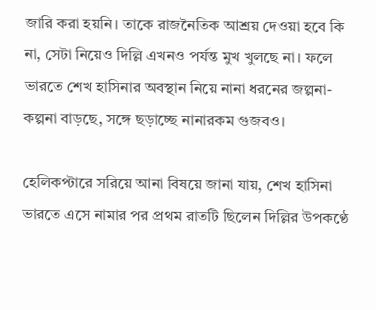জারি করা হয়নি। তাকে রাজনৈতিক আশ্রয় দেওয়া হবে কি না, সেটা নিয়েও দিল্লি এখনও পর্যন্ত মুখ খুলছে না। ফলে ভারতে শেখ হাসিনার অবস্থান নিয়ে নানা ধরনের জল্পনা-কল্পনা বাড়ছে, সঙ্গে ছড়াচ্ছে নানারকম গুজবও।

হেলিকপ্টারে সরিয়ে আনা বিষয়ে জানা যায়, শেখ হাসিনা ভারতে এসে নামার পর প্রথম রাতটি ছিলেন দিল্লির উপকণ্ঠে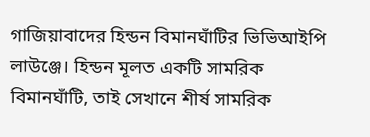গাজিয়াবাদের হিন্ডন বিমানঘাঁটির ভিভিআইপি লাউঞ্জে। হিন্ডন মূলত একটি সামরিক বিমানঘাঁটি, তাই সেখানে শীর্ষ সামরিক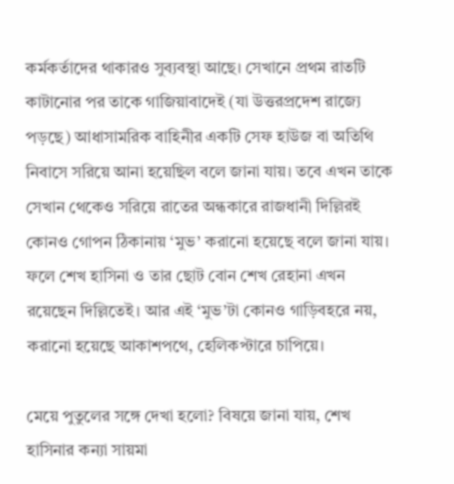কর্মকর্তাদের থাকারও সুব্যবস্থা আছে। সেখানে প্রথম রাতটি কাটানোর পর তাকে গাজিয়াবাদেই (যা উত্তরপ্রদেশ রাজ্যে পড়ছে) আধাসামরিক বাহিনীর একটি সেফ হাউজ বা অতিথি নিবাসে সরিয়ে আনা হয়েছিল বলে জানা যায়। তবে এখন তাকে সেখান থেকেও সরিয়ে রাতের অন্ধকারে রাজধানী দিল্লিরই কোনও গোপন ঠিকানায় ‘মুভ’ করানো হয়েছে বলে জানা যায়। ফলে শেখ হাসিনা ও তার ছোট বোন শেখ রেহানা এখন রয়েছেন দিল্লিতেই। আর এই ‘মুভ’টা কোনও গাড়িবহরে নয়, করানো হয়েছে আকাশপথে, হেলিকপ্টারে চাপিয়ে।

মেয়ে পুতুলের সঙ্গে দেখা হলো? বিষয়ে জানা যায়, শেখ হাসিনার কন্যা সায়মা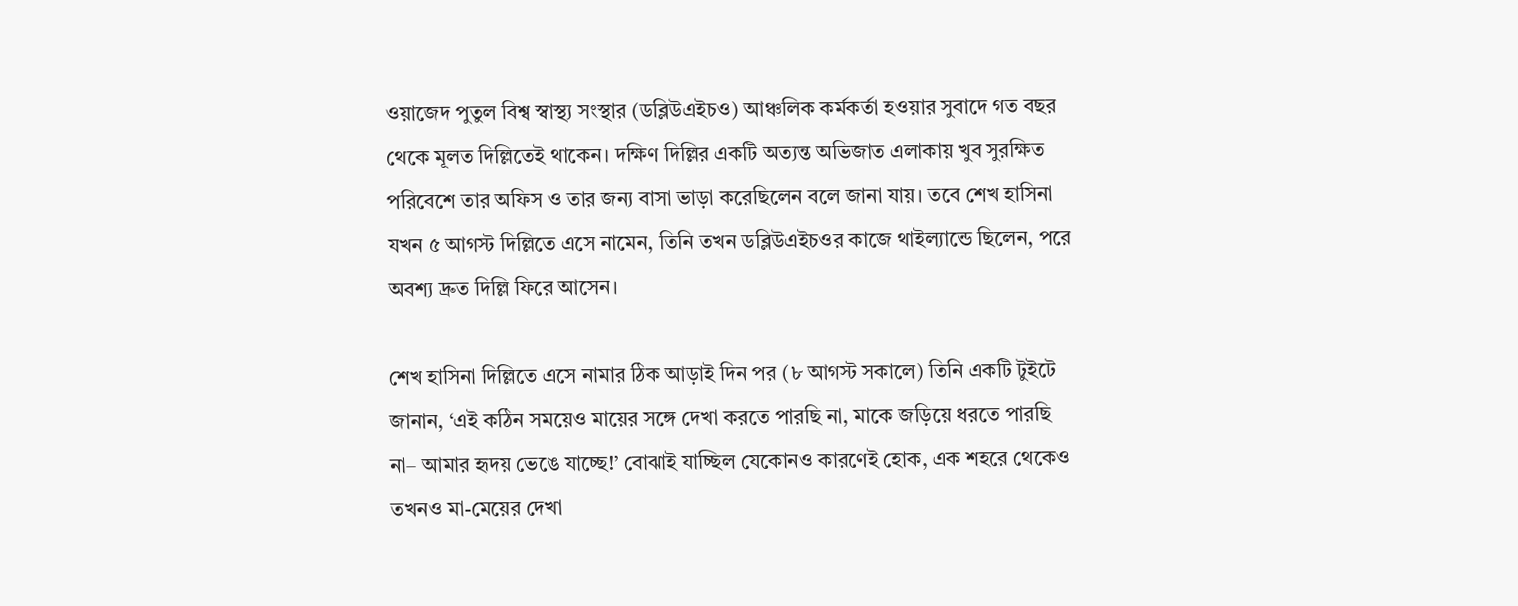ওয়াজেদ পুতুল বিশ্ব স্বাস্থ্য সংস্থার (ডব্লিউএইচও) আঞ্চলিক কর্মকর্তা হওয়ার সুবাদে গত বছর থেকে মূলত দিল্লিতেই থাকেন। দক্ষিণ দিল্লির একটি অত্যন্ত অভিজাত এলাকায় খুব সুরক্ষিত পরিবেশে তার অফিস ও তার জন্য বাসা ভাড়া করেছিলেন বলে জানা যায়। তবে শেখ হাসিনা যখন ৫ আগস্ট দিল্লিতে এসে নামেন, তিনি তখন ডব্লিউএইচওর কাজে থাইল্যান্ডে ছিলেন, পরে অবশ্য দ্রুত দিল্লি ফিরে আসেন।

শেখ হাসিনা দিল্লিতে এসে নামার ঠিক আড়াই দিন পর (৮ আগস্ট সকালে) তিনি একটি টুইটে জানান, ‘এই কঠিন সময়েও মায়ের সঙ্গে দেখা করতে পারছি না, মাকে জড়িয়ে ধরতে পারছি না– আমার হৃদয় ভেঙে যাচ্ছে!’ বোঝাই যাচ্ছিল যেকোনও কারণেই হোক, এক শহরে থেকেও তখনও মা-মেয়ের দেখা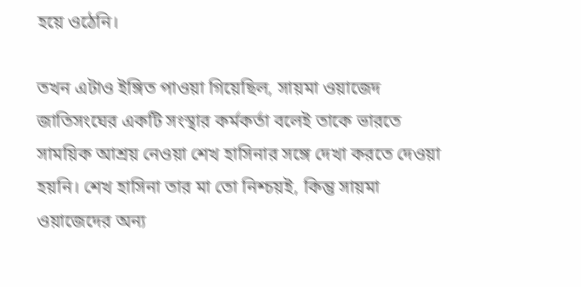হয়ে ওঠেনি।

তখন এটাও ইঙ্গিত পাওয়া গিয়েছিল, সায়মা ওয়াজেদ জাতিসংঘের একটি সংস্থার কর্মকর্তা বলেই তাকে ভারতে সাময়িক আশ্রয় নেওয়া শেখ হাসিনার সঙ্গে দেখা করতে দেওয়া হয়নি। শেখ হাসিনা তার মা তো নিশ্চয়ই, কিন্তু সায়মা ওয়াজেদের অন্য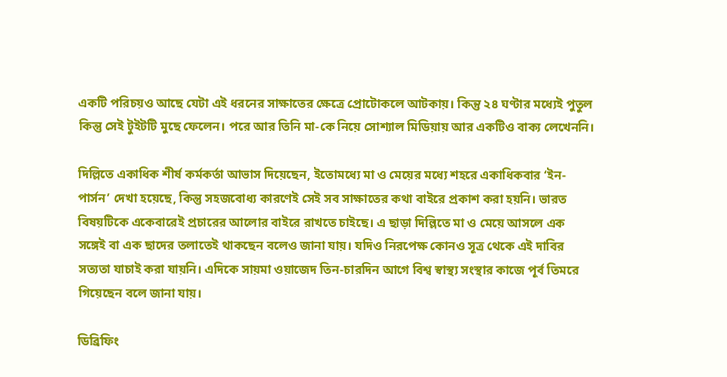একটি পরিচয়ও আছে যেটা এই ধরনের সাক্ষাতের ক্ষেত্রে প্রোটোকলে আটকায়। কিন্তু ২৪ ঘণ্টার মধ্যেই পুতুল কিন্তু সেই টুইটটি মুছে ফেলেন। পরে আর তিনি মা-কে নিয়ে সোশ্যাল মিডিয়ায় আর একটিও বাক্য লেখেননি।

দিল্লিতে একাধিক শীর্ষ কর্মকর্তা আভাস দিয়েছেন, ইতোমধ্যে মা ও মেয়ের মধ্যে শহরে একাধিকবার ‘ইন-পার্সন’ দেখা হয়েছে, কিন্তু সহজবোধ্য কারণেই সেই সব সাক্ষাতের কথা বাইরে প্রকাশ করা হয়নি। ভারত বিষয়টিকে একেবারেই প্রচারের আলোর বাইরে রাখতে চাইছে। এ ছাড়া দিল্লিতে মা ও মেয়ে আসলে এক সঙ্গেই বা এক ছাদের তলাতেই থাকছেন বলেও জানা যায়। যদিও নিরপেক্ষ কোনও সূত্র থেকে এই দাবির সত্যতা যাচাই করা যায়নি। এদিকে সায়মা ওয়াজেদ তিন-চারদিন আগে বিশ্ব স্বাস্থ্য সংস্থার কাজে পূর্ব তিমরে গিয়েছেন বলে জানা যায়।

ডিব্রিফিং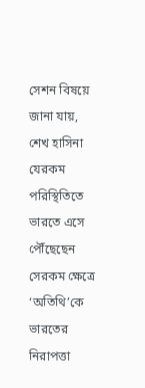সেশন বিষয়ে জানা যায়, শেখ হাসিনা যেরকম পরিস্থিতিতে ভারতে এসে পৌঁছেছেন সেরকম ক্ষেত্রে ‘অতিথি’কে ভারতের নিরাপত্তা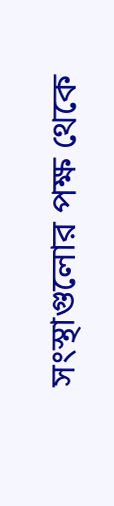সংস্থাগুলোর পক্ষ থেকে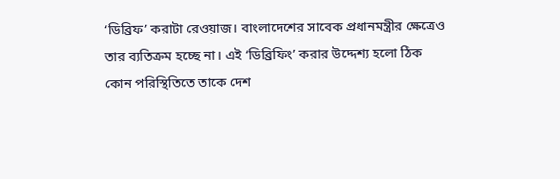‘ডিব্রিফ’ করাটা রেওয়াজ। বাংলাদেশের সাবেক প্রধানমন্ত্রীর ক্ষেত্রেও তার ব্যতিক্রম হচ্ছে না। এই ‘ডিব্রিফিং’ করার উদ্দেশ্য হলো ঠিক কোন পরিস্থিতিতে তাকে দেশ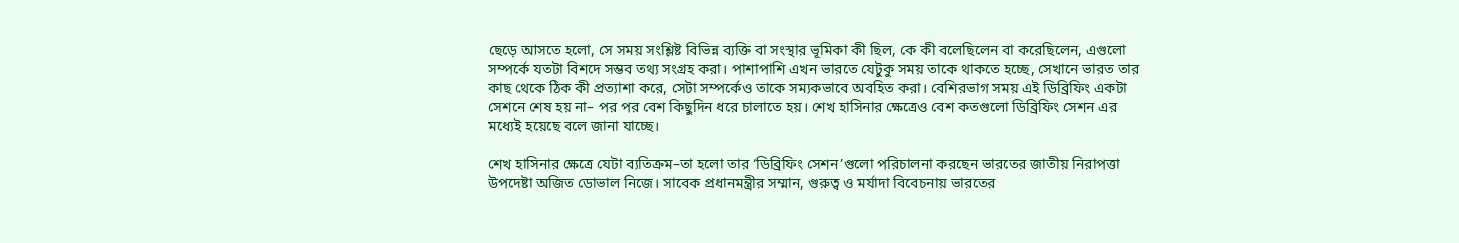ছেড়ে আসতে হলো, সে সময় সংশ্লিষ্ট বিভিন্ন ব্যক্তি বা সংস্থার ভূমিকা কী ছিল, কে কী বলেছিলেন বা করেছিলেন, এগুলো সম্পর্কে যতটা বিশদে সম্ভব তথ্য সংগ্রহ করা। পাশাপাশি এখন ভারতে যেটুকু সময় তাকে থাকতে হচ্ছে, সেখানে ভারত তার কাছ থেকে ঠিক কী প্রত্যাশা করে, সেটা সম্পর্কেও তাকে সম্যকভাবে অবহিত করা। বেশিরভাগ সময় এই ডিব্রিফিং একটা সেশনে শেষ হয় না– পর পর বেশ কিছুদিন ধরে চালাতে হয়। শেখ হাসিনার ক্ষেত্রেও বেশ কতগুলো ডিব্রিফিং সেশন এর মধ্যেই হয়েছে বলে জানা যাচ্ছে।

শেখ হাসিনার ক্ষেত্রে যেটা ব্যতিক্রম–তা হলো তার ‘ডিব্রিফিং সেশন’গুলো পরিচালনা করছেন ভারতের জাতীয় নিরাপত্তা উপদেষ্টা অজিত ডোভাল নিজে। সাবেক প্রধানমন্ত্রীর সম্মান, গুরুত্ব ও মর্যাদা বিবেচনায় ভারতের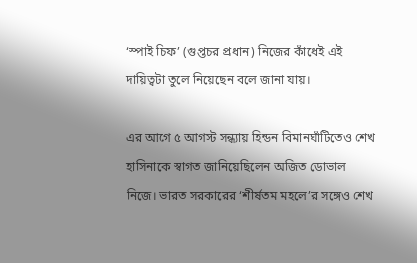‘স্পাই চিফ’ (গুপ্তচর প্রধান) নিজের কাঁধেই এই দায়িত্বটা তুলে নিয়েছেন বলে জানা যায়।

এর আগে ৫ আগস্ট সন্ধ্যায় হিন্ডন বিমানঘাঁটিতেও শেখ হাসিনাকে স্বাগত জানিয়েছিলেন অজিত ডোভাল নিজে। ভারত সরকারের ‘শীর্ষতম মহলে’র সঙ্গেও শেখ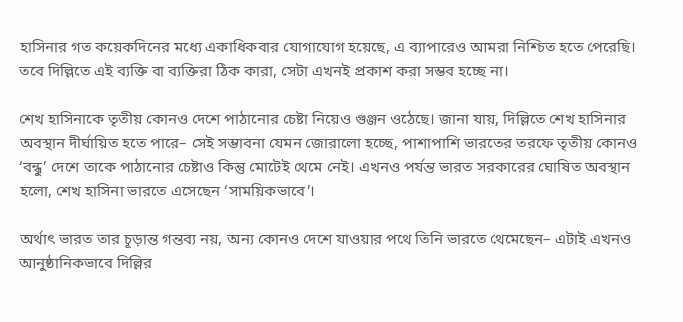হাসিনার গত কয়েকদিনের মধ্যে একাধিকবার যোগাযোগ হয়েছে, এ ব্যাপারেও আমরা নিশ্চিত হতে পেরেছি। তবে দিল্লিতে এই ব্যক্তি বা ব্যক্তিরা ঠিক কারা, সেটা এখনই প্রকাশ করা সম্ভব হচ্ছে না।

শেখ হাসিনাকে তৃতীয় কোনও দেশে পাঠানোর চেষ্টা নিয়েও গুঞ্জন ওঠেছে। জানা যায়, দিল্লিতে শেখ হাসিনার অবস্থান দীর্ঘায়িত হতে পারে– সেই সম্ভাবনা যেমন জোরালো হচ্ছে, পাশাপাশি ভারতের তরফে তৃতীয় কোনও ‘বন্ধু’ দেশে তাকে পাঠানোর চেষ্টাও কিন্তু মোটেই থেমে নেই। এখনও পর্যন্ত ভারত সরকারের ঘোষিত অবস্থান হলো, শেখ হাসিনা ভারতে এসেছেন ‘সাময়িকভাবে’।

অর্থাৎ ভারত তার চূড়ান্ত গন্তব্য নয়, অন্য কোনও দেশে যাওয়ার পথে তিনি ভারতে থেমেছেন– এটাই এখনও আনুষ্ঠানিকভাবে দিল্লির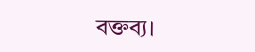বক্তব্য।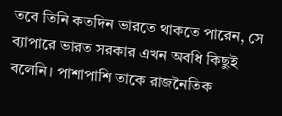তবে তিনি কতদিন ভারতে থাকতে পারেন, সে ব্যাপারে ভারত সরকার এখন অবধি কিছুই বলেনি। পাশাপাশি তাকে রাজনৈতিক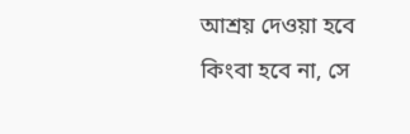আশ্রয় দেওয়া হবে কিংবা হবে না, সে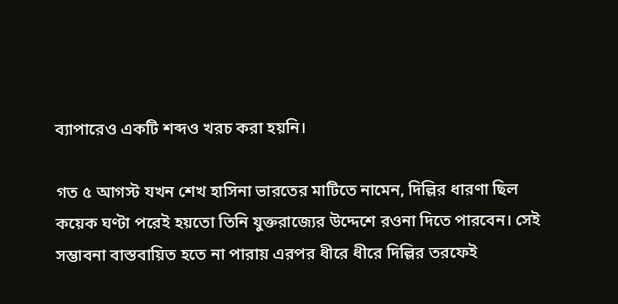ব্যাপারেও একটি শব্দও খরচ করা হয়নি।

গত ৫ আগস্ট যখন শেখ হাসিনা ভারতের মাটিতে নামেন, দিল্লির ধারণা ছিল কয়েক ঘণ্টা পরেই হয়তো তিনি যুক্তরাজ্যের উদ্দেশে রওনা দিতে পারবেন। সেই সম্ভাবনা বাস্তবায়িত হতে না পারায় এরপর ধীরে ধীরে দিল্লির তরফেই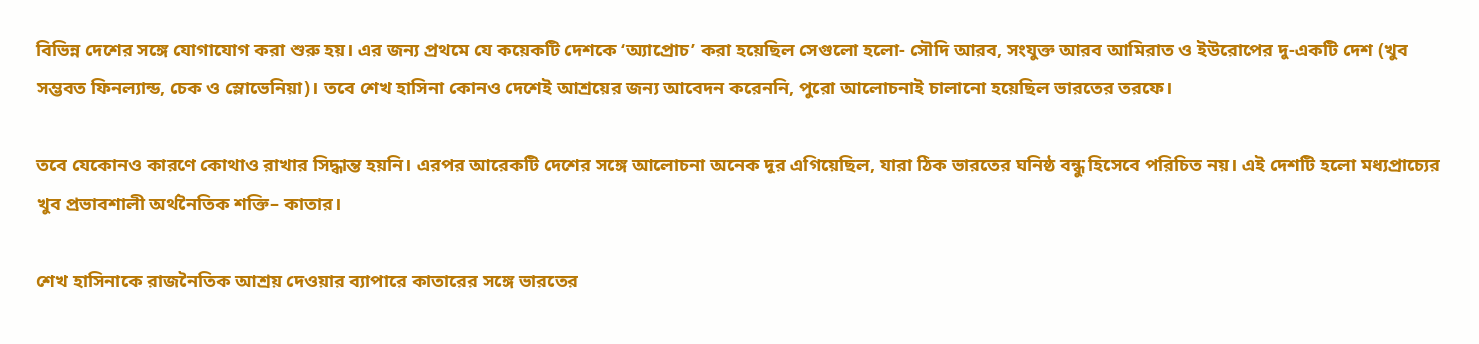বিভিন্ন দেশের সঙ্গে যোগাযোগ করা শুরু হয়। এর জন্য প্রথমে যে কয়েকটি দেশকে ‘অ্যাপ্রোচ’ করা হয়েছিল সেগুলো হলো- সৌদি আরব, সংযুক্ত আরব আমিরাত ও ইউরোপের দু-একটি দেশ (খুব সম্ভবত ফিনল্যান্ড, চেক ও স্লোভেনিয়া)। তবে শেখ হাসিনা কোনও দেশেই আশ্রয়ের জন্য আবেদন করেননি, পুরো আলোচনাই চালানো হয়েছিল ভারতের তরফে।

তবে যেকোনও কারণে কোথাও রাখার সিদ্ধান্ত হয়নি। এরপর আরেকটি দেশের সঙ্গে আলোচনা অনেক দূর এগিয়েছিল, যারা ঠিক ভারতের ঘনিষ্ঠ বন্ধু হিসেবে পরিচিত নয়। এই দেশটি হলো মধ্যপ্রাচ্যের খুব প্রভাবশালী অর্থনৈতিক শক্তি– কাতার।

শেখ হাসিনাকে রাজনৈতিক আশ্রয় দেওয়ার ব্যাপারে কাতারের সঙ্গে ভারতের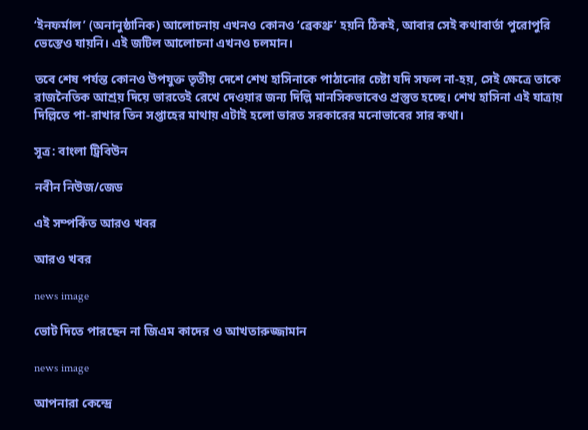‘ইনফর্মাল’ (অনানুষ্ঠানিক) আলোচনায় এখনও কোনও ‘ব্রেকথ্রু’ হয়নি ঠিকই, আবার সেই কথাবার্তা পুরোপুরি ভেস্তেও যায়নি। এই জটিল আলোচনা এখনও চলমান।

তবে শেষ পর্যন্ত কোনও উপযুক্ত তৃতীয় দেশে শেখ হাসিনাকে পাঠানোর চেষ্টা যদি সফল না-হয়, সেই ক্ষেত্রে তাকে রাজনৈতিক আশ্রয় দিয়ে ভারতেই রেখে দেওয়ার জন্য দিল্লি মানসিকভাবেও প্রস্তুত হচ্ছে। শেখ হাসিনা এই যাত্রায় দিল্লিতে পা-রাখার তিন সপ্তাহের মাথায় এটাই হলো ভারত সরকারের মনোভাবের সার কথা।

সূত্র: বাংলা ট্রিবিউন

নবীন নিউজ/জেড

এই সম্পর্কিত আরও খবর

আরও খবর

news image

ভোট দিতে পারছেন না জিএম কাদের ও আখতারুজ্জামান

news image

আপনারা কেন্দ্রে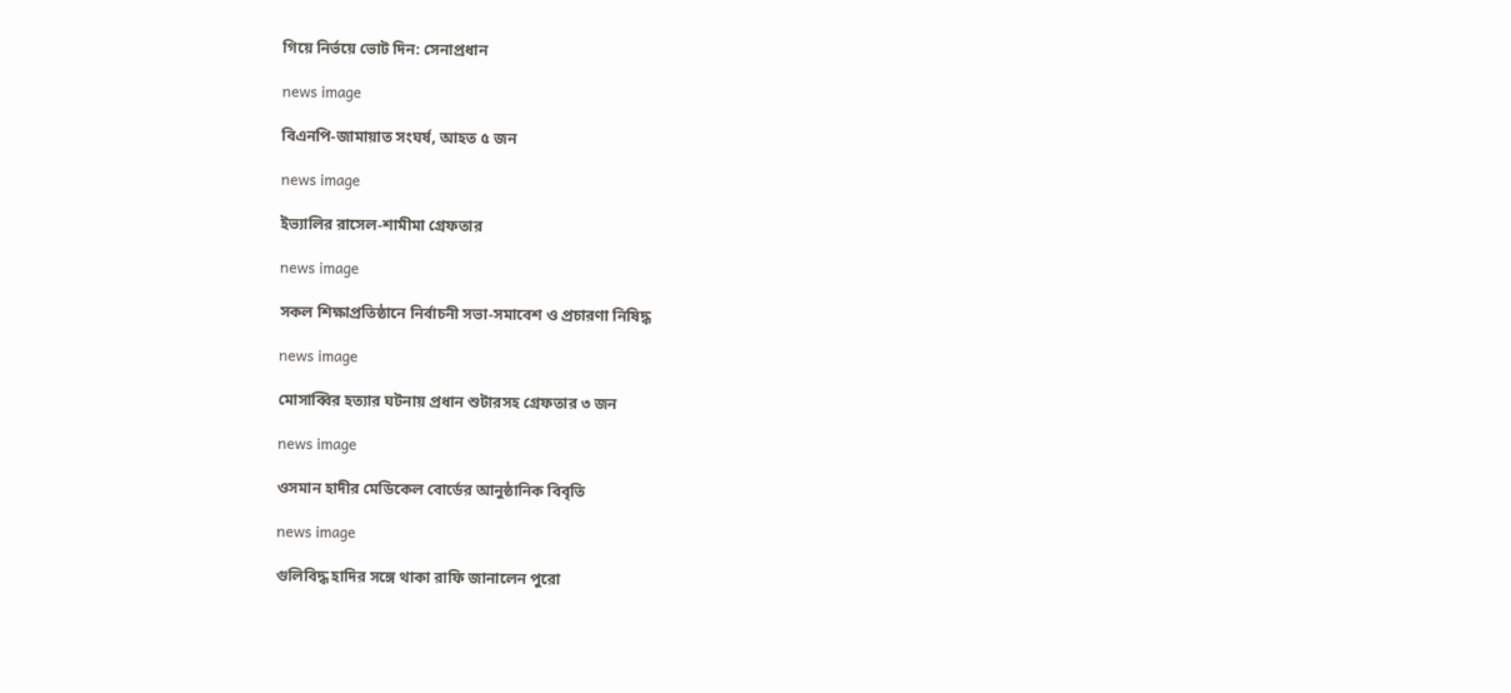গিয়ে নির্ভয়ে ভোট দিন: সেনাপ্রধান

news image

বিএনপি-জামায়াত সংঘর্ষ, আহত ৫ জন

news image

ইভ্যালির রাসেল-শামীমা গ্রেফতার

news image

সকল শিক্ষাপ্রতিষ্ঠানে নির্বাচনী সভা-সমাবেশ ও প্রচারণা নিষিদ্ধ

news image

মোসাব্বির হত্যার ঘটনায় প্রধান শুটারসহ গ্রেফতার ৩ জন

news image

ওসমান হাদীর মেডিকেল বোর্ডের আনুষ্ঠানিক বিবৃতি

news image

গুলিবিদ্ধ হাদির সঙ্গে থাকা রাফি জানালেন পুরো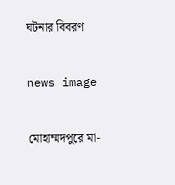ঘটনার বিবরণ

news image

মোহাম্মদপুরে মা-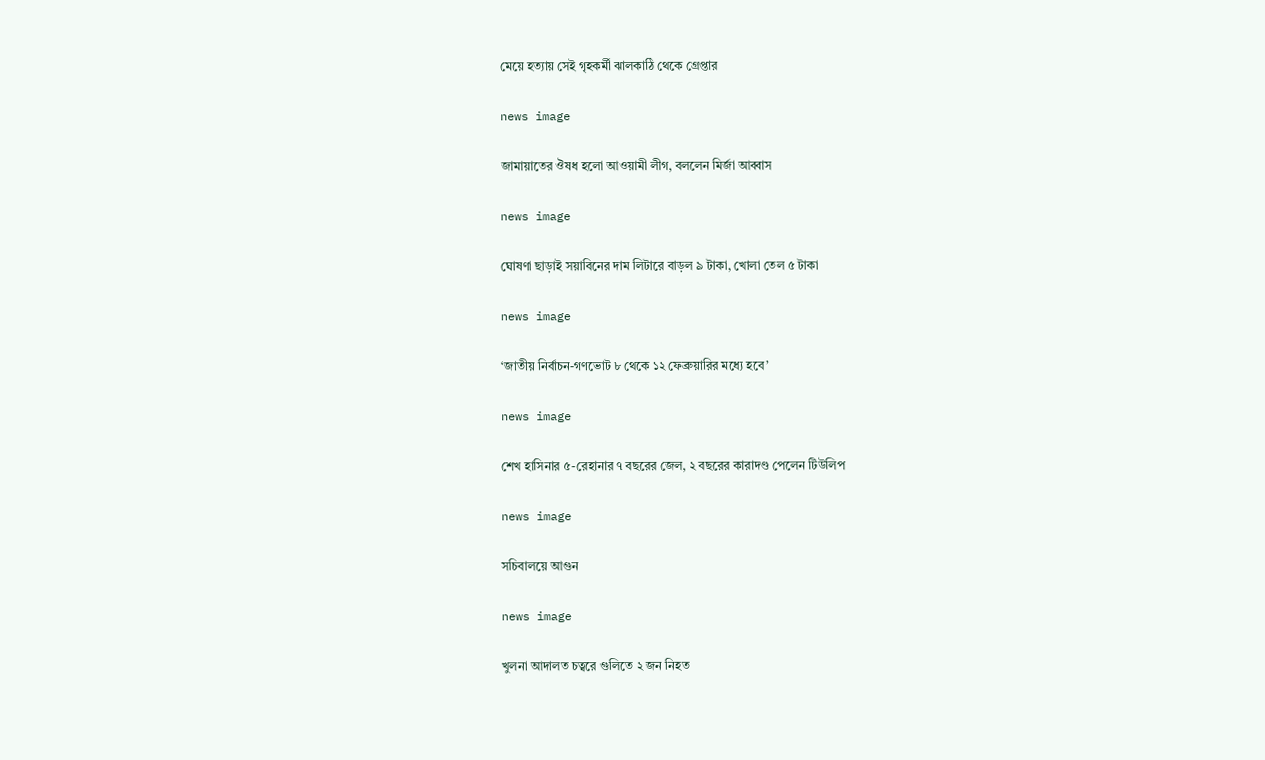মেয়ে হত্যায় সেই গৃহকর্মী ঝালকাঠি থেকে গ্রেপ্তার

news image

জামায়াতের ঔষধ হলো আওয়ামী লীগ, বললেন মির্জা আব্বাস

news image

ঘোষণা ছাড়াই সয়াবিনের দাম লিটারে বাড়ল ৯ টাকা, খোলা তেল ৫ টাকা

news image

‘জাতীয় নির্বাচন-গণভোট ৮ থেকে ১২ ফেব্রুয়ারির মধ্যে হবে’

news image

শেখ হাসিনার ৫-রেহানার ৭ বছরের জেল, ২ বছরের কারাদণ্ড পেলেন টিউলিপ

news image

সচিবালয়ে আগুন

news image

খুলনা আদালত চত্বরে গুলিতে ২ জন নিহত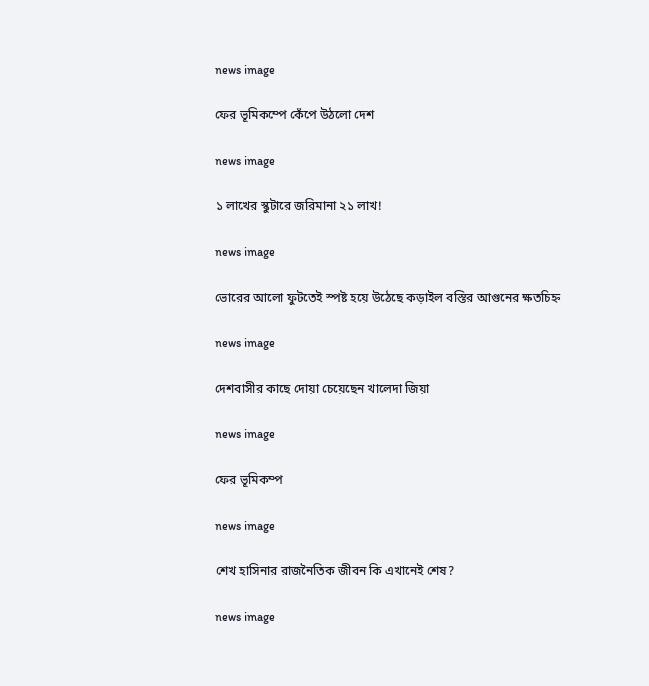news image

ফের ভূমিকম্পে কেঁপে উঠলো দেশ

news image

১ লাখের স্কুটারে জরিমানা ২১ লাখ!

news image

ভোরের আলো ফুটতেই স্পষ্ট হয়ে উঠেছে কড়াইল বস্তির আগুনের ক্ষতচিহ্ন

news image

দেশবাসীর কাছে দোয়া চেয়েছেন খালেদা জিয়া

news image

ফের ভূমিকম্প

news image

শেখ হাসিনার রাজনৈতিক জীবন কি এখানেই শেষ?

news image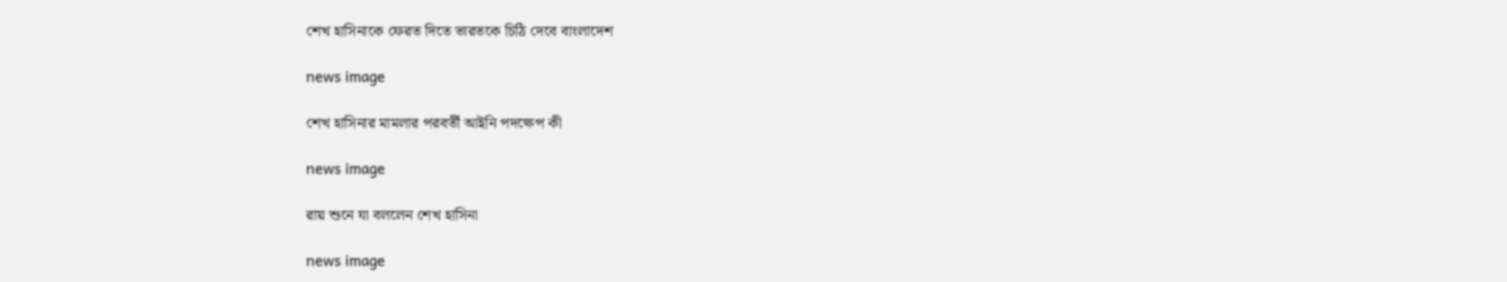শেখ হাসিনাকে ফেরত দিতে ভারতকে চিঠি দেবে বাংলাদেশ

news image

শেখ হাসিনার মামলার পরবর্তী আইনি পদক্ষেপ কী

news image

রায় শুনে যা বললেন শেখ হাসিনা

news image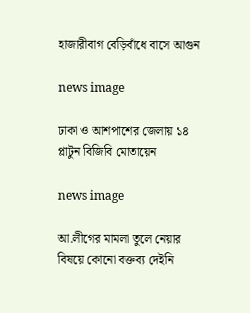হাজারীবাগ বেড়িবাঁধে বাসে আগুন

news image

ঢাকা ও আশপাশের জেলায় ১৪ প্লাটুন বিজিবি মোতায়েন

news image

আ.লীগের মামলা তুলে নেয়ার বিষয়ে কোনো বক্তব্য দেইনি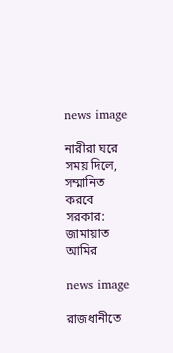news image

নারীরা ঘরে সময় দিলে, সম্মানিত করবে সরকার: জামায়াত আমির

news image

রাজধানীতে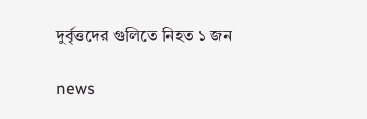দুর্বৃত্তদের গুলিতে নিহত ১ জন

news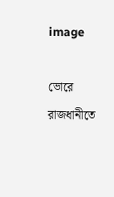image

ভোরে রাজধানীতে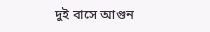দুই বাসে আগুন